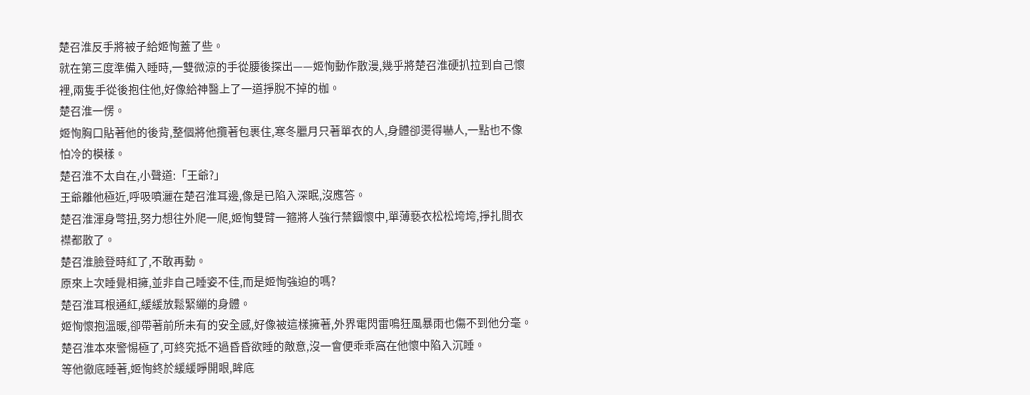楚召淮反手將被子給姬恂蓋了些。
就在第三度準備入睡時,一雙微涼的手從腰後探出——姬恂動作散漫,幾乎將楚召淮硬扒拉到自己懷裡,兩隻手從後抱住他,好像給神醫上了一道掙脫不掉的枷。
楚召淮一愣。
姬恂胸口貼著他的後背,整個將他攬著包裹住,寒冬臘月只著單衣的人,身體卻燙得嚇人,一點也不像怕冷的模樣。
楚召淮不太自在,小聲道:「王爺?」
王爺離他極近,呼吸噴灑在楚召淮耳邊,像是已陷入深眠,沒應答。
楚召淮渾身彆扭,努力想往外爬一爬,姬恂雙臂一箍將人強行禁錮懷中,單薄褻衣松松垮垮,掙扎間衣襟都散了。
楚召淮臉登時紅了,不敢再動。
原來上次睡覺相擁,並非自己睡姿不佳,而是姬恂強迫的嗎?
楚召淮耳根通紅,緩緩放鬆緊繃的身體。
姬恂懷抱溫暖,卻帶著前所未有的安全感,好像被這樣擁著,外界電閃雷鳴狂風暴雨也傷不到他分毫。
楚召淮本來警惕極了,可終究抵不過昏昏欲睡的敵意,沒一會便乖乖窩在他懷中陷入沉睡。
等他徹底睡著,姬恂終於緩緩睜開眼,眸底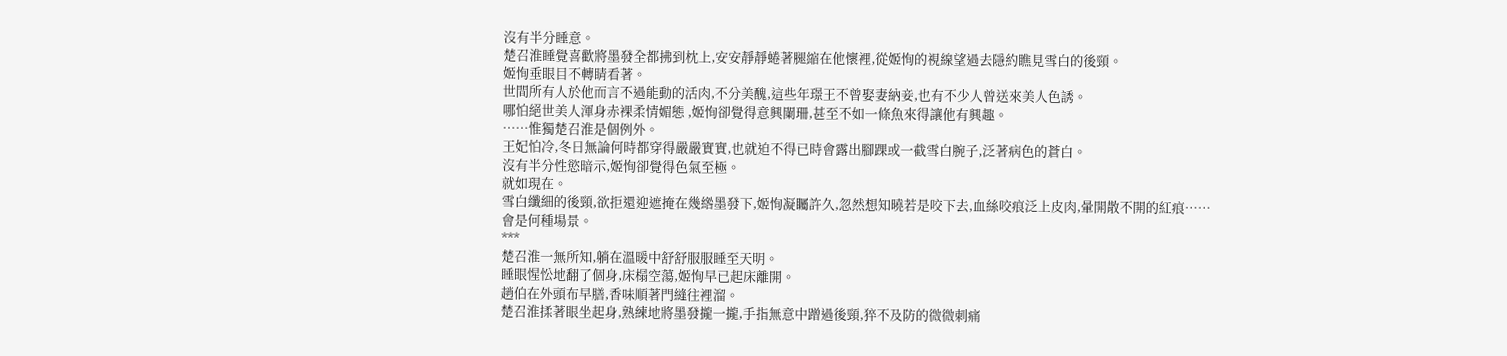沒有半分睡意。
楚召淮睡覺喜歡將墨發全都拂到枕上,安安靜靜蜷著腿縮在他懷裡,從姬恂的視線望過去隱約瞧見雪白的後頸。
姬恂垂眼目不轉睛看著。
世間所有人於他而言不過能動的活肉,不分美醜,這些年璟王不曾娶妻納妾,也有不少人曾送來美人色誘。
哪怕絕世美人渾身赤裸柔情媚態 ,姬恂卻覺得意興闌珊,甚至不如一條魚來得讓他有興趣。
……惟獨楚召淮是個例外。
王妃怕冷,冬日無論何時都穿得嚴嚴實實,也就迫不得已時會露出腳踝或一截雪白腕子,泛著病色的蒼白。
沒有半分性慾暗示,姬恂卻覺得色氣至極。
就如現在。
雪白纖細的後頸,欲拒還迎遮掩在幾綹墨發下,姬恂凝矚許久,忽然想知曉若是咬下去,血絲咬痕泛上皮肉,暈開散不開的紅痕……
會是何種場景。
***
楚召淮一無所知,躺在溫暖中舒舒服服睡至天明。
睡眼惺忪地翻了個身,床榻空蕩,姬恂早已起床離開。
趙伯在外頭布早膳,香味順著門縫往裡溜。
楚召淮揉著眼坐起身,熟練地將墨發攏一攏,手指無意中蹭過後頸,猝不及防的微微刺痛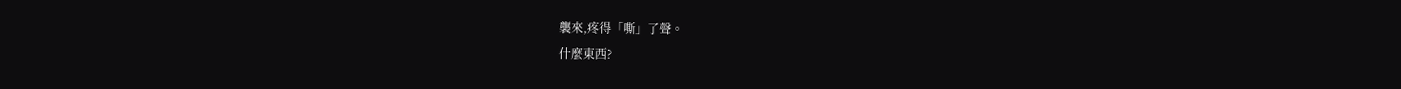襲來,疼得「嘶」了聲。
什麼東西?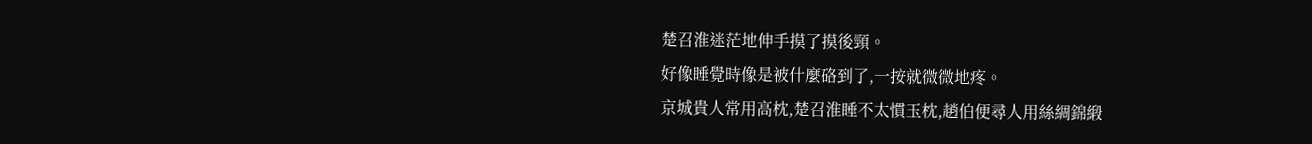楚召淮迷茫地伸手摸了摸後頸。
好像睡覺時像是被什麼硌到了,一按就微微地疼。
京城貴人常用高枕,楚召淮睡不太慣玉枕,趙伯便尋人用絲綢錦緞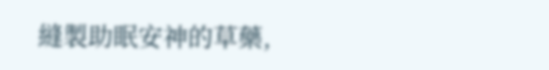縫製助眠安神的草藥,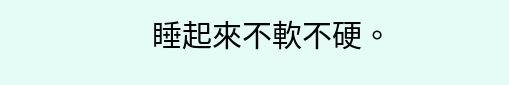睡起來不軟不硬。